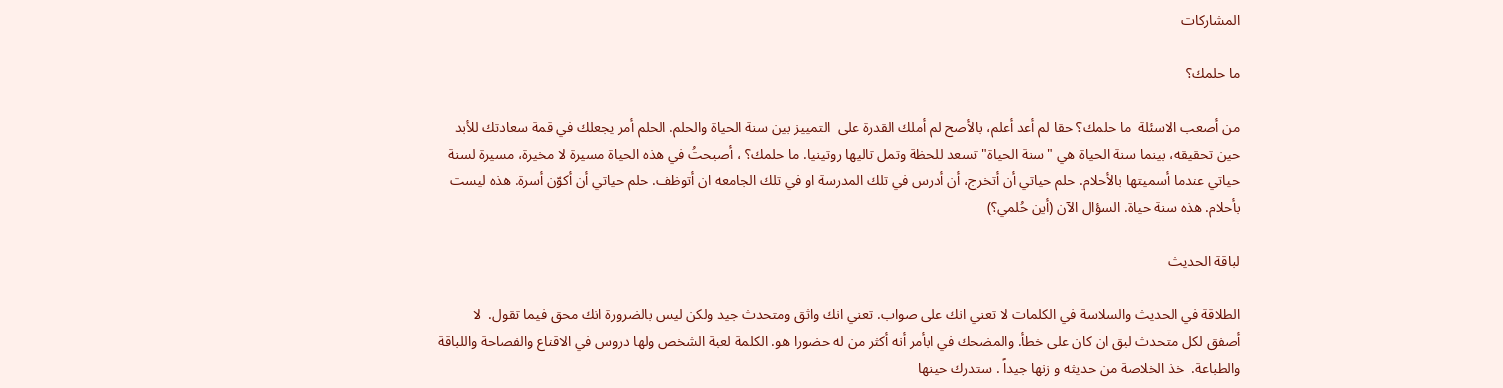المشاركات

ما حلمك؟

من أصعب الاسئلة  ما حلمك؟ حقا لم أعد أعلم، بالأصح لم أملك القدرة على  التمييز بين سنة الحياة والحلم. الحلم أمر يجعلك في قمة سعادتك للأبد حين تحقيقه، بينما سنة الحياة هي "سنة الحياة" تسعد للحظة وتمل تاليها روتينيا. ما حلمك؟ ، أصبحتُ في هذه الحياة مسيرة لا مخيرة، مسيرة لسنة حياتي عندما أسميتها بالأحلام. حلم حياتي أن أتخرج، أن أدرس في تلك المدرسة او في تلك الجامعه ان أتوظف. حلم حياتي أن أكوّن أسرة. هذه ليست بأحلام. هذه سنة حياة. السؤال الآن (أين حُلمي؟)

لباقة الحديث

الطلاقة في الحديث والسلاسة في الكلمات لا تعني انك على صواب. تعني انك واثق ومتحدث جيد ولكن ليس بالضرورة انك محق فيما تقول.  لا أصفق لكل متحدث لبق ان كان على خطأ. والمضحك في ابأمر أنه أكثر من له حضورا هو. الكلمة لعبة الشخص ولها دروس في الاقناع والفصاحة واللباقة والطباعة.  خذ الخلاصة من حديثه و زنها جيداً . ستدرك حينها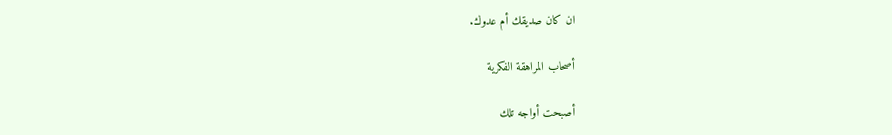ان كان صديقك أم عدوك.

أصحاب المراهقة الفكرية

أصبحت أواجه تلك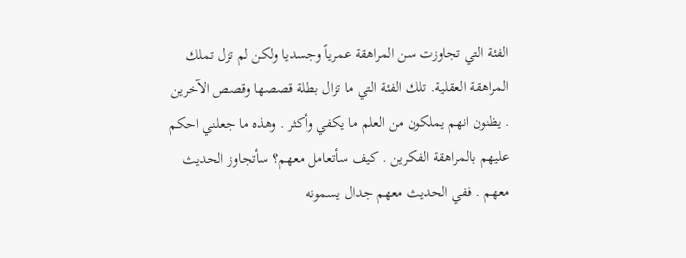الفئة التي تجاوزت سن المراهقة عمرياً وجسديا ولكن لم تزل تملك المراهقة العقلية. تلك الفئة التي ما تزال بطلة قصصها وقصص الآخرين . يظنون انهم يملكون من العلم ما يكفي وأكثر . وهذه ما جعلني احكم عليهم بالمراهقة الفكرين . كيف سأتعامل معهم؟ سأتجاوز الحديث معهم . ففي الحديث معهم جدال يسمونه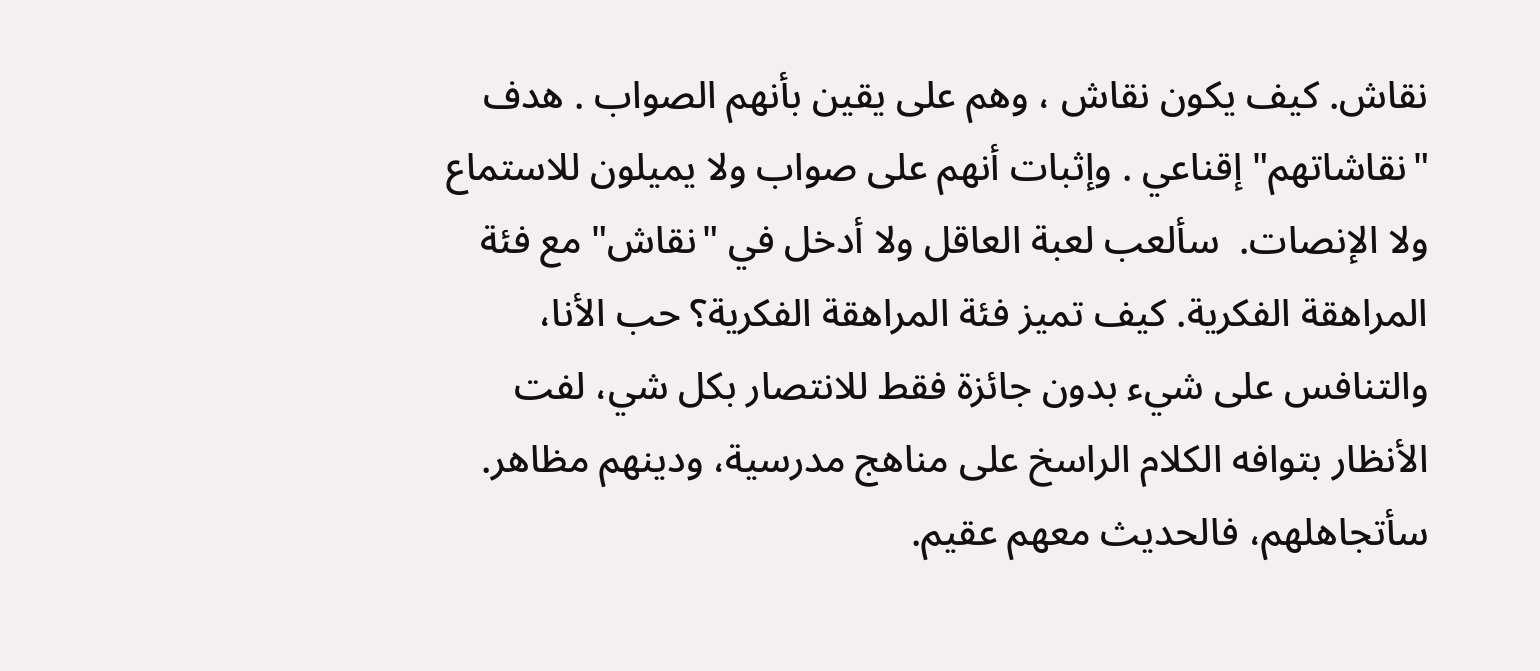نقاش. كيف يكون نقاش ، وهم على يقين بأنهم الصواب . هدف "نقاشاتهم" إقناعي . وإثبات أنهم على صواب ولا يميلون للاستماع ولا الإنصات.  سألعب لعبة العاقل ولا أدخل في "نقاش" مع فئة المراهقة الفكرية. كيف تميز فئة المراهقة الفكرية؟ حب الأنا، والتنافس على شيء بدون جائزة فقط للانتصار بكل شي، لفت الأنظار بتوافه الكلام الراسخ على مناهج مدرسية، ودينهم مظاهر. سأتجاهلهم، فالحديث معهم عقيم.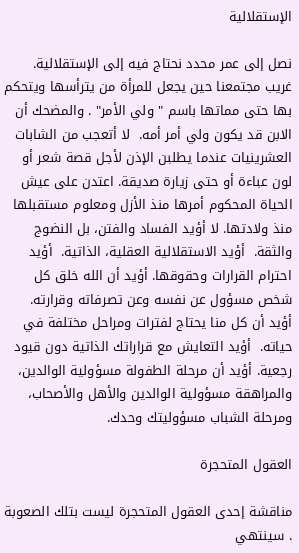الإستقلالية

نصل إلى عمر محدد نحتاج فيه إلى الإستقلالية. غريب مجتمعنا حين يجعل للمرأة من يترأسها ويتحكم بها حتى مماتها باسم " ولي الأمر" . والمضحك أن الابن قد يكون ولي أمر أمه.  لا أتعجب من الشابات العشرينيات عندما يطلبن الإذن لأجل قصة شعر أو لون عباءة أو حتى زيارة صديقة. اعتدن على عيش الحياة المحكوم أمرها منذ الأزل ومعلوم مستقبلها منذ ولادتها. لا أؤيد الفساد والفتن، بل النضوج والثقة.  أؤيد الاستقلالية العقلية، الذاتية.  أؤيد احترام القرارات وحقوقها. أؤيد أن الله خلق كل شخص مسؤول عن نفسه وعن تصرفاته وقرارته. أؤيد أن كل منا يحتاج لفترات ومراحل مختلفة في حياته.  أؤيد التعايش مع قراراتك الذاتية دون قيود رجعية. أؤيد أن مرحلة الطفولة مسؤولية الوالدين، والمراهقة مسؤولية الوالدين والأهل والأصحاب، ومرحلة الشباب مسؤوليتك وحدك.

العقول المتحجرة

مناقشة إحدى العقول المتحجرة ليست بتلك الصعوبة . سينتهي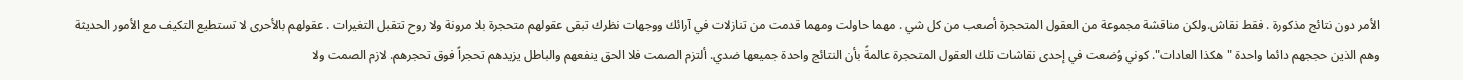الأمر دون نتائج مذكورة . فقط نقاش.ولكن مناقشة مجموعة من العقول المتحجرة أصعب من كل شي . مهما حاولت ومهما قدمت من تنازلات في آرائك ووجهات نظرك تبقى عقولهم متحجرة بلا مرونة ولا روح تتقبل التغيرات . عقولهم بالأحرى لا تستطيع التكيف مع الأمور الحديثة وهم الذين حججهم دائما واحدة "هكذا العادات". كوني وُضعت في إحدى نقاشات تلك العقول المتحجرة عالمةً بأن النتائج واحدة جميعها ضدي. ألتزم الصمت فلا الحق ينفعهم والباطل يزيدهم تحجراً فوق تحجرهم. لازم الصمت ولا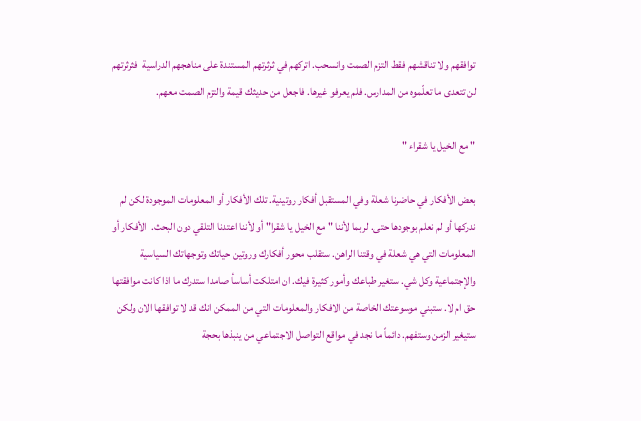توافقهم ولا تناقشهم فقط التزم الصمت وانسحب. اتركهم في ثرثرتهم المستندة على مناهجهم الدراسية  فثرثرتهم لن تتعدى ما تعلّموه من المدارس. فلم يعرفو غيرها. فاجعل من حديثك قيمة والتزم الصمت معهم.

" مع الخيل يا شقراء "

بعض الأفكار في حاضرنا شعلة وفي المستقبل أفكار روتينية. تلك الأفكار أو المعلومات الموجودة لكن لم ندركها أو لم نعلم بوجودها حتى. لربما لأننا " مع الخيل يا شقرا" أو لأننا اعتدنا التلقي دون البحث.  الأفكار أو المعلومات التي هي شعلة في وقتنا الراهن. ستقلب محور أفكارك وروتين حياتك وتوجهاتك السياسية والإجتماعية وكل شي. ستغير طباعك وأمور كثيرة فيك. ان امتلكت أساسأ صامدا ستدرك ما اذا كانت موافقتها حق ام لا. ستبني موسوعتك الخاصة من الافكار والمعلومات التي من الممكن انك قد لا توافقها الان ولكن ستيغير الزمن وستفهم. دائماً ما نجد في مواقع التواصل الاجتماعي من ينبذها بحجة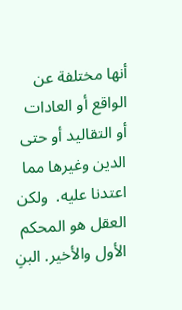أنها مختلفة عن الواقع أو العادات أو التقاليد أو حتى الدين وغيرها مما اعتدنا عليه.  ولكن العقل هو المحكم الأول والأخير. البنِ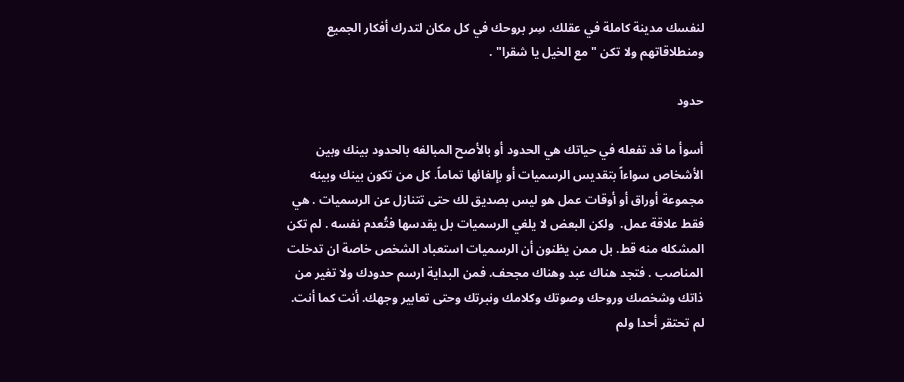لنفسك مدينة كاملة في عقلك. سِر بروحك في كل مكان لتدرك أفكار الجميع ومنطلاقاتهم ولا تكن " مع الخيل يا شقرا" .

حدود

أسوأ ما قد تفعله في حياتك هي الحدود أو بالأصح المبالغه بالحدود بينك وبين الأشخاص سواءاً بتقديس الرسميات أو بإلغائها تماماً. كل من تكون بينك وبينه مجموعة أوراق أو أوقات عمل هو ليس بصديق لك حتى تتنازل عن الرسميات . هي فقط علاقة عمل.  ولكن البعض لا يلغي الرسميات بل يقدسها فتُعدم نفسه . لم تكن المشكله منه قط. بل ممن يظنون أن الرسميات استعباد الشخص خاصة ان تدخلت المناصب . فتجد هناك عبد وهناك مجحف. فمن البداية ارسم حدودك ولا تغير من ذاتك وشخصك وروحك وصوتك وكلامك ونبرتك وحتى تعابير وجهك. أنت كما أنت. لم تحتقر أحدا ولم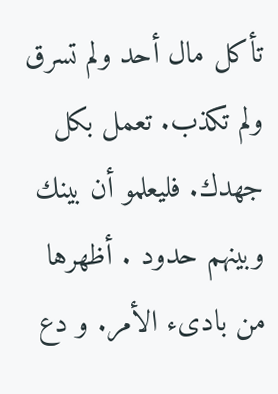تأكل مال أحد ولم تسرق ولم تكذب. تعمل بكل جهدك. فليعلمو أن بينك وبينهم حدود . أظهرها من بادىء الأمر. و دع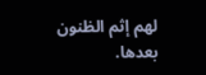لهم إثم الظنون بعدها.